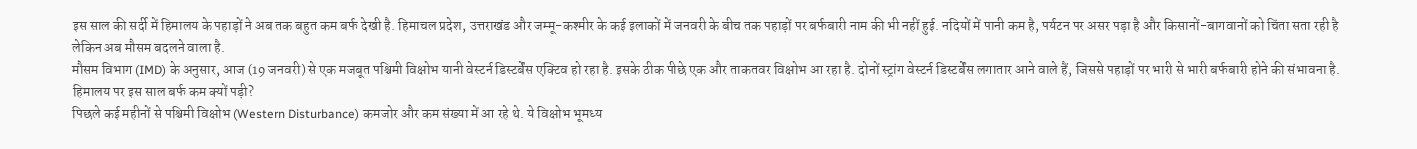इस साल की सर्दी में हिमालय के पहाड़ों ने अब तक बहुत कम बर्फ देखी है. हिमाचल प्रदेश, उत्तराखंड और जम्मू-कश्मीर के कई इलाकों में जनवरी के बीच तक पहाड़ों पर बर्फबारी नाम की भी नहीं हुई. नदियों में पानी कम है, पर्यटन पर असर पड़ा है और किसानों-बागवानों को चिंता सता रही है लेकिन अब मौसम बदलने वाला है.
मौसम विभाग (IMD) के अनुसार, आज (19 जनवरी) से एक मजबूत पश्चिमी विक्षोभ यानी वेस्टर्न डिस्टर्बेंस एक्टिव हो रहा है. इसके ठीक पीछे एक और ताकतवर विक्षोभ आ रहा है. दोनों स्ट्रांग वेस्टर्न डिस्टर्बेंस लगातार आने वाले हैं, जिससे पहाड़ों पर भारी से भारी बर्फबारी होने की संभावना है.
हिमालय पर इस साल बर्फ कम क्यों पड़ी?
पिछले कई महीनों से पश्चिमी विक्षोभ (Western Disturbance) कमजोर और कम संख्या में आ रहे थे. ये विक्षोभ भूमध्य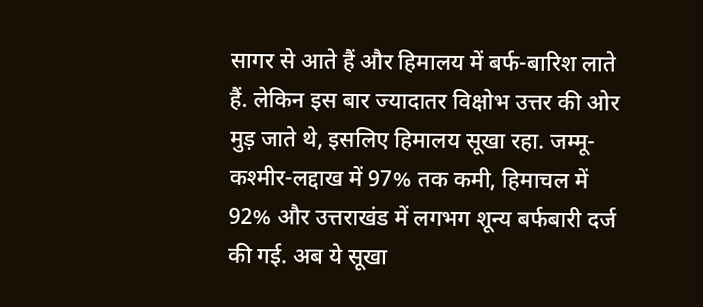सागर से आते हैं और हिमालय में बर्फ-बारिश लाते हैं. लेकिन इस बार ज्यादातर विक्षोभ उत्तर की ओर मुड़ जाते थे, इसलिए हिमालय सूखा रहा. जम्मू-कश्मीर-लद्दाख में 97% तक कमी, हिमाचल में 92% और उत्तराखंड में लगभग शून्य बर्फबारी दर्ज की गई. अब ये सूखा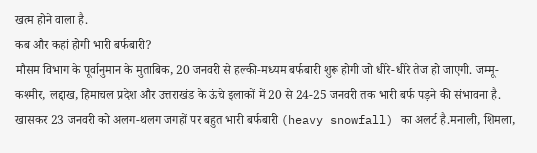खत्म होने वाला है.
कब और कहां होगी भारी बर्फबारी?
मौसम विभाग के पूर्वानुमान के मुताबिक, 20 जनवरी से हल्की-मध्यम बर्फबारी शुरू होगी जो धीरे-धीरे तेज हो जाएगी. जम्मू-कश्मीर, लद्दाख, हिमाचल प्रदेश और उत्तराखंड के ऊंचे इलाकों में 20 से 24-25 जनवरी तक भारी बर्फ पड़ने की संभावना है. खासकर 23 जनवरी को अलग-थलग जगहों पर बहुत भारी बर्फबारी (heavy snowfall) का अलर्ट है.मनाली, शिमला,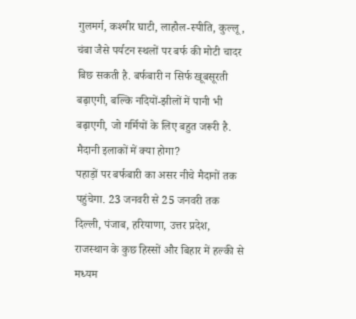गुलमर्ग, कश्मीर घाटी, लाहौल-स्पीति, कुल्लू, चंबा जैसे पर्यटन स्थलों पर बर्फ की मोटी चादर बिछ सकती है. बर्फबारी न सिर्फ खूबसूरती बढ़ाएगी, बल्कि नदियों-झीलों में पानी भी बढ़ाएगी, जो गर्मियों के लिए बहुत जरूरी है.
मैदानी इलाकों में क्या होगा?
पहाड़ों पर बर्फबारी का असर नीचे मैदानों तक पहुंचेगा. 23 जनवरी से 25 जनवरी तक दिल्ली, पंजाब, हरियाणा, उत्तर प्रदेश, राजस्थान के कुछ हिस्सों और बिहार में हल्की से मध्यम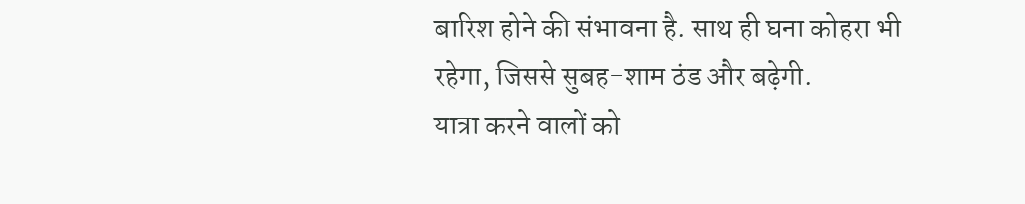बारिश होने की संभावना है. साथ ही घना कोहरा भी रहेगा, जिससे सुबह-शाम ठंड और बढ़ेगी.
यात्रा करने वालों को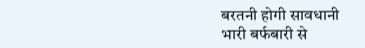बरतनी होगी सावधानी
भारी बर्फबारी से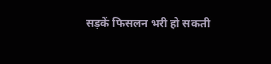सड़कें फिसलन भरी हो सकती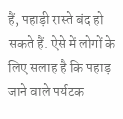हैं, पहाड़ी रास्ते बंद हो सकते हैं. ऐसे में लोगों के लिए सलाह है कि पहाड़ जाने वाले पर्यटक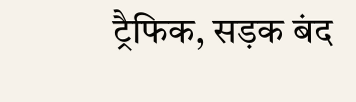ट्रैफिक, सड़क बंद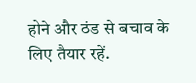होने और ठंड से बचाव के लिए तैयार रहें.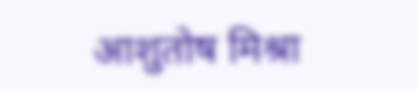आशुतोष मिश्रा